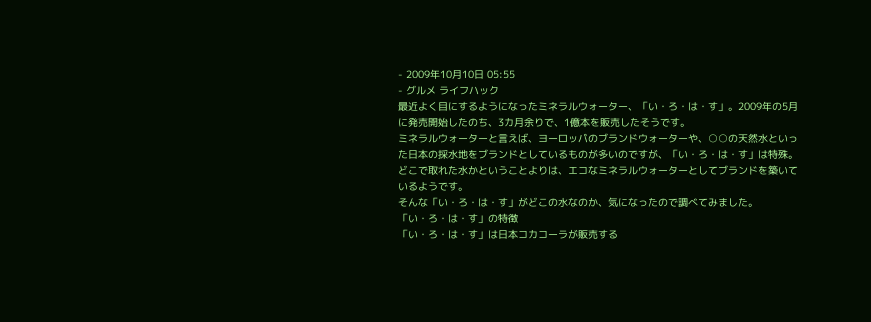- 2009年10月10日 05:55
- グルメ ライフハック
最近よく目にするようになったミネラルウォーター、「い・ろ・は・す」。2009年の5月に発売開始したのち、3カ月余りで、1億本を販売したそうです。
ミネラルウォーターと言えば、ヨーロッパのブランドウォーターや、○○の天然水といった日本の採水地をブランドとしているものが多いのですが、「い・ろ・は・す」は特殊。どこで取れた水かということよりは、エコなミネラルウォーターとしてブランドを築いているようです。
そんな「い・ろ・は・す」がどこの水なのか、気になったので調べてみました。
「い・ろ・は・す」の特徴
「い・ろ・は・す」は日本コカコーラが販売する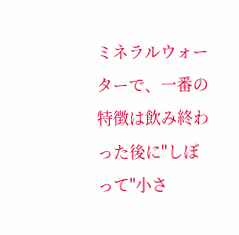ミネラルウォーターで、一番の特徴は飲み終わった後に"しぼって"小さ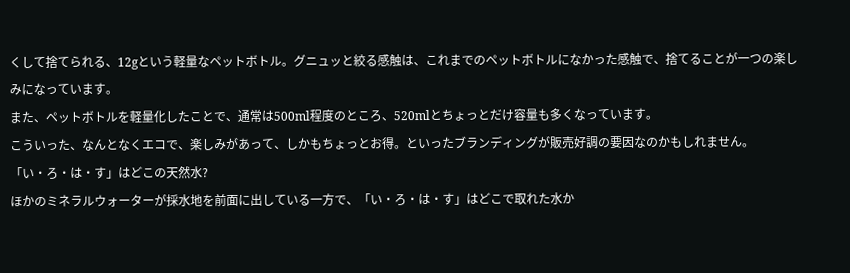くして捨てられる、12gという軽量なペットボトル。グニュッと絞る感触は、これまでのペットボトルになかった感触で、捨てることが一つの楽しみになっています。
また、ペットボトルを軽量化したことで、通常は500ml程度のところ、520mlとちょっとだけ容量も多くなっています。
こういった、なんとなくエコで、楽しみがあって、しかもちょっとお得。といったブランディングが販売好調の要因なのかもしれません。
「い・ろ・は・す」はどこの天然水?
ほかのミネラルウォーターが採水地を前面に出している一方で、「い・ろ・は・す」はどこで取れた水か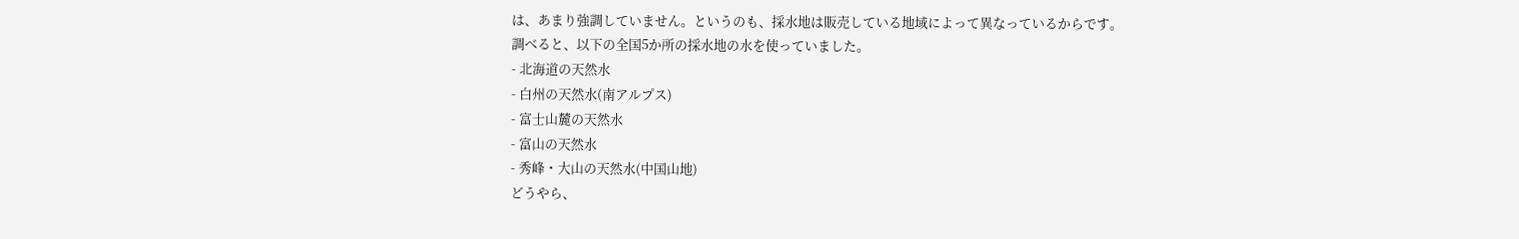は、あまり強調していません。というのも、採水地は販売している地域によって異なっているからです。
調べると、以下の全国5か所の採水地の水を使っていました。
- 北海道の天然水
- 白州の天然水(南アルプス)
- 富士山麓の天然水
- 富山の天然水
- 秀峰・大山の天然水(中国山地)
どうやら、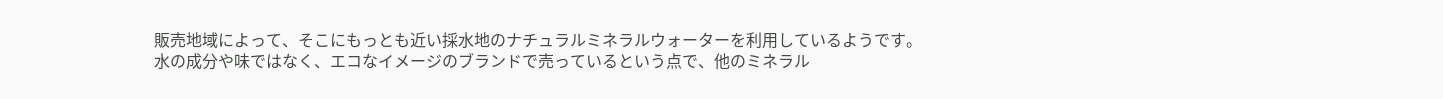販売地域によって、そこにもっとも近い採水地のナチュラルミネラルウォーターを利用しているようです。
水の成分や味ではなく、エコなイメージのブランドで売っているという点で、他のミネラル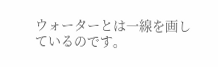ウォーターとは一線を画しているのです。